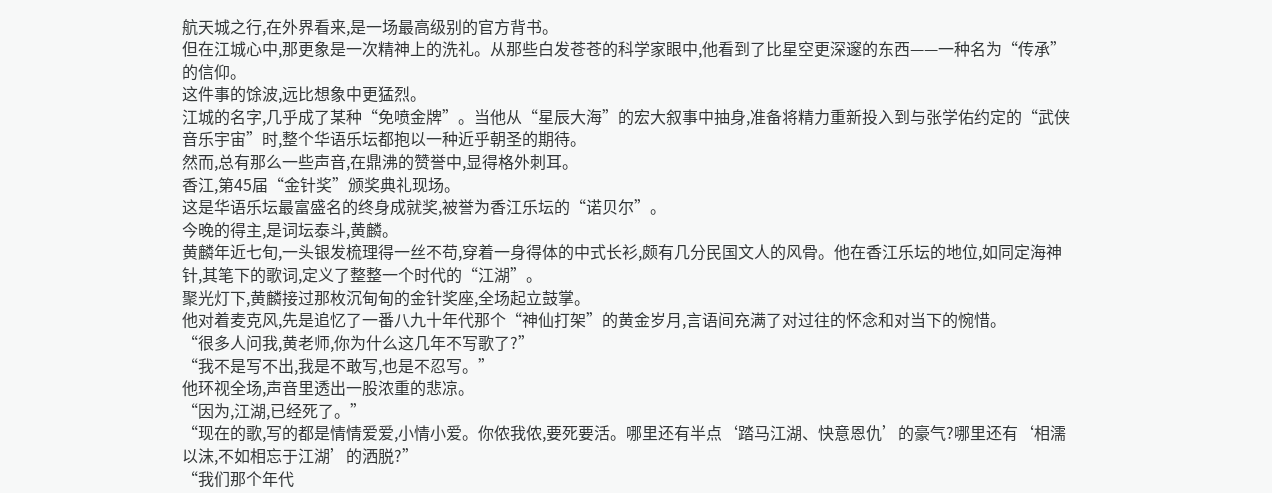航天城之行,在外界看来,是一场最高级别的官方背书。
但在江城心中,那更象是一次精神上的洗礼。从那些白发苍苍的科学家眼中,他看到了比星空更深邃的东西——一种名为“传承”的信仰。
这件事的馀波,远比想象中更猛烈。
江城的名字,几乎成了某种“免喷金牌”。当他从“星辰大海”的宏大叙事中抽身,准备将精力重新投入到与张学佑约定的“武侠音乐宇宙”时,整个华语乐坛都抱以一种近乎朝圣的期待。
然而,总有那么一些声音,在鼎沸的赞誉中,显得格外刺耳。
香江,第45届“金针奖”颁奖典礼现场。
这是华语乐坛最富盛名的终身成就奖,被誉为香江乐坛的“诺贝尔”。
今晚的得主,是词坛泰斗,黄麟。
黄麟年近七旬,一头银发梳理得一丝不苟,穿着一身得体的中式长衫,颇有几分民国文人的风骨。他在香江乐坛的地位,如同定海神针,其笔下的歌词,定义了整整一个时代的“江湖”。
聚光灯下,黄麟接过那枚沉甸甸的金针奖座,全场起立鼓掌。
他对着麦克风,先是追忆了一番八九十年代那个“神仙打架”的黄金岁月,言语间充满了对过往的怀念和对当下的惋惜。
“很多人问我,黄老师,你为什么这几年不写歌了?”
“我不是写不出,我是不敢写,也是不忍写。”
他环视全场,声音里透出一股浓重的悲凉。
“因为,江湖,已经死了。”
“现在的歌,写的都是情情爱爱,小情小爱。你侬我侬,要死要活。哪里还有半点‘踏马江湖、快意恩仇’的豪气?哪里还有‘相濡以沫,不如相忘于江湖’的洒脱?”
“我们那个年代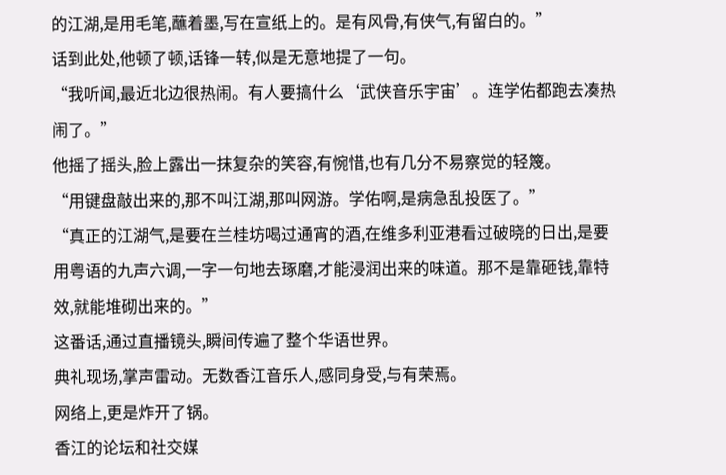的江湖,是用毛笔,蘸着墨,写在宣纸上的。是有风骨,有侠气,有留白的。”
话到此处,他顿了顿,话锋一转,似是无意地提了一句。
“我听闻,最近北边很热闹。有人要搞什么‘武侠音乐宇宙’。连学佑都跑去凑热闹了。”
他摇了摇头,脸上露出一抹复杂的笑容,有惋惜,也有几分不易察觉的轻篾。
“用键盘敲出来的,那不叫江湖,那叫网游。学佑啊,是病急乱投医了。”
“真正的江湖气,是要在兰桂坊喝过通宵的酒,在维多利亚港看过破晓的日出,是要用粤语的九声六调,一字一句地去琢磨,才能浸润出来的味道。那不是靠砸钱,靠特效,就能堆砌出来的。”
这番话,通过直播镜头,瞬间传遍了整个华语世界。
典礼现场,掌声雷动。无数香江音乐人,感同身受,与有荣焉。
网络上,更是炸开了锅。
香江的论坛和社交媒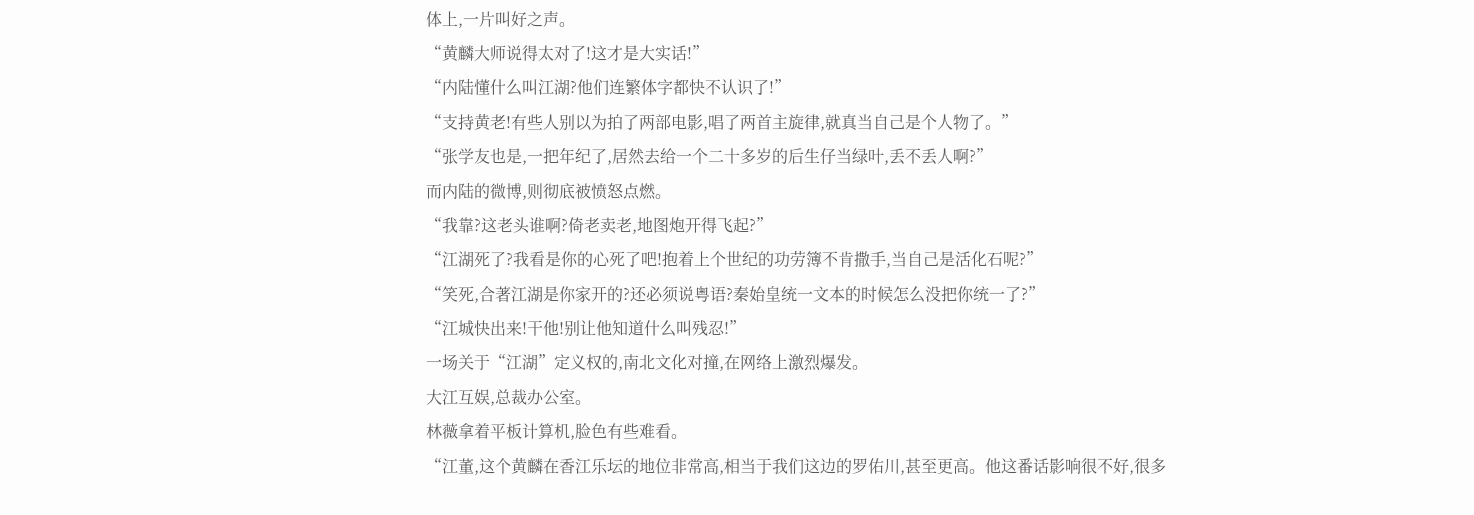体上,一片叫好之声。
“黄麟大师说得太对了!这才是大实话!”
“内陆懂什么叫江湖?他们连繁体字都快不认识了!”
“支持黄老!有些人别以为拍了两部电影,唱了两首主旋律,就真当自己是个人物了。”
“张学友也是,一把年纪了,居然去给一个二十多岁的后生仔当绿叶,丢不丢人啊?”
而内陆的微博,则彻底被愤怒点燃。
“我靠?这老头谁啊?倚老卖老,地图炮开得飞起?”
“江湖死了?我看是你的心死了吧!抱着上个世纪的功劳簿不肯撒手,当自己是活化石呢?”
“笑死,合著江湖是你家开的?还必须说粤语?秦始皇统一文本的时候怎么没把你统一了?”
“江城快出来!干他!别让他知道什么叫残忍!”
一场关于“江湖”定义权的,南北文化对撞,在网络上激烈爆发。
大江互娱,总裁办公室。
林薇拿着平板计算机,脸色有些难看。
“江董,这个黄麟在香江乐坛的地位非常高,相当于我们这边的罗佑川,甚至更高。他这番话影响很不好,很多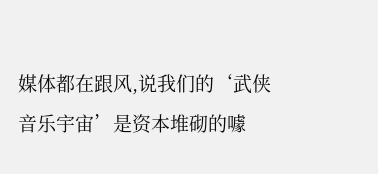媒体都在跟风,说我们的‘武侠音乐宇宙’是资本堆砌的噱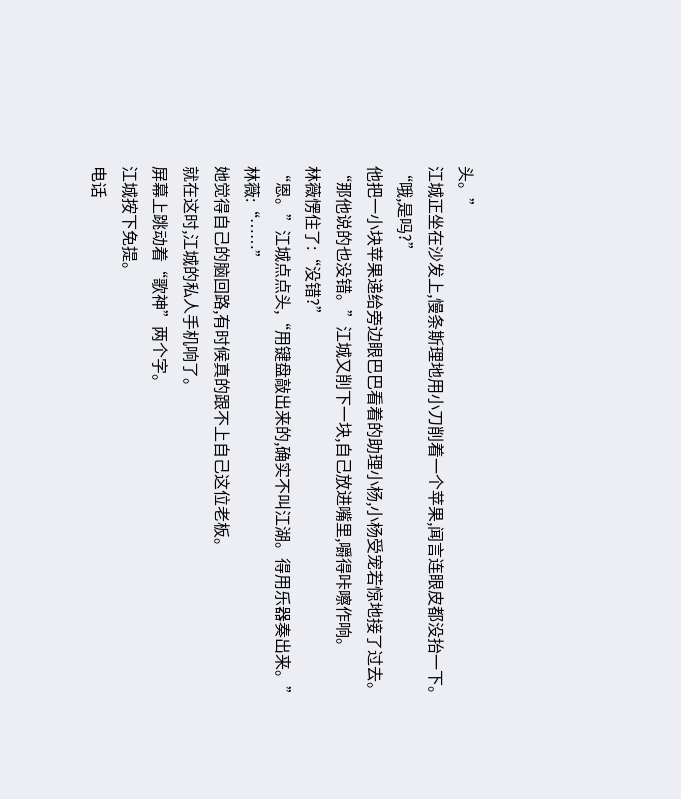头。”
江城正坐在沙发上,慢条斯理地用小刀削着一个苹果,闻言连眼皮都没抬一下。
“哦,是吗?”
他把一小块苹果递给旁边眼巴巴看着的助理小杨,小杨受宠若惊地接了过去。
“那他说的也没错。”江城又削下一块,自己放进嘴里,嚼得咔嚓作响。
林薇愣住了:“没错?”
“恩。”江城点点头,“用键盘敲出来的,确实不叫江湖。得用乐器奏出来。”
林薇:“……”
她觉得自己的脑回路,有时候真的跟不上自己这位老板。
就在这时,江城的私人手机响了。
屏幕上跳动着“歌神”两个字。
江城按下免提。
电话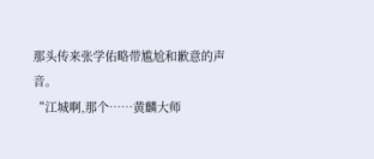那头传来张学佑略带尴尬和歉意的声音。
“江城啊,那个……黄麟大师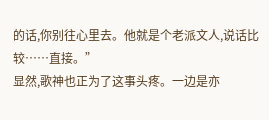的话,你别往心里去。他就是个老派文人,说话比较……直接。”
显然,歌神也正为了这事头疼。一边是亦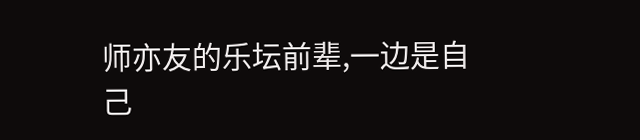师亦友的乐坛前辈,一边是自己